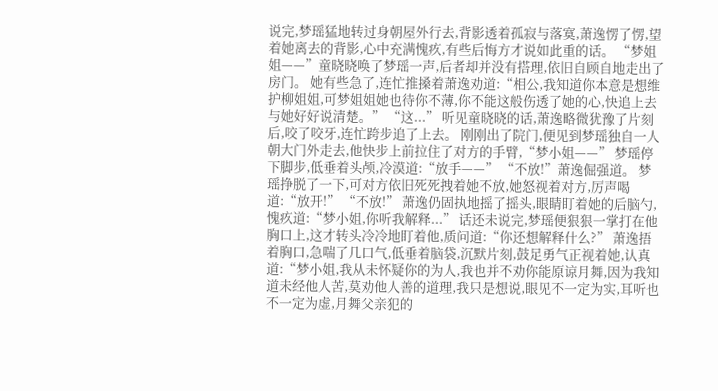说完,梦瑶猛地转过身朝屋外行去,背影透着孤寂与落寞,萧逸愣了愣,望着她离去的背影,心中充满愧疚,有些后悔方才说如此重的话。 “梦姐姐——”童晓晓唤了梦瑶一声,后者却并没有搭理,依旧自顾自地走出了房门。 她有些急了,连忙推搡着萧逸劝道:“相公,我知道你本意是想维护柳姐姐,可梦姐姐她也待你不薄,你不能这般伤透了她的心,快追上去与她好好说清楚。” “这...” 听见童晓晓的话,萧逸略微犹豫了片刻后,咬了咬牙,连忙跨步追了上去。 刚刚出了院门,便见到梦瑶独自一人朝大门外走去,他快步上前拉住了对方的手臂,“梦小姐——” 梦瑶停下脚步,低垂着头颅,冷漠道:“放手——” “不放!”萧逸倔强道。 梦瑶挣脱了一下,可对方依旧死死拽着她不放,她怒视着对方,厉声喝道:“放开!” “不放!” 萧逸仍固执地摇了摇头,眼睛盯着她的后脑勺,愧疚道:“梦小姐,你听我解释...” 话还未说完,梦瑶便狠狠一掌打在他胸口上,这才转头冷冷地盯着他,质问道:“你还想解释什么?” 萧逸捂着胸口,急喘了几口气,低垂着脑袋,沉默片刻,鼓足勇气正视着她,认真道:“梦小姐,我从未怀疑你的为人,我也并不劝你能原谅月舞,因为我知道未经他人苦,莫劝他人善的道理,我只是想说,眼见不一定为实,耳听也不一定为虚,月舞父亲犯的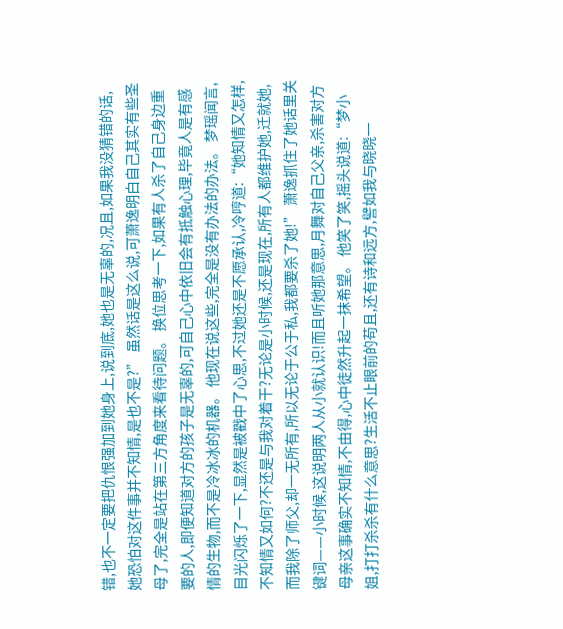错,也不一定要把仇恨强加到她身上,说到底,她也是无辜的,况且,如果我没猜错的话,她恐怕对这件事并不知情,是也不是?” 虽然话是这么说,可萧逸明白自己其实有些圣母了,完全是站在第三方角度来看待问题。 换位思考一下,如果有人杀了自己身边重要的人,即便知道对方的孩子是无辜的,可自己心中依旧会有抵触心理,毕竟人是有感情的生物,而不是冷冰冰的机器。 他现在说这些,完全是没有办法的办法。 梦瑶闻言,目光闪烁了一下,显然是被戳中了心思,不过她还是不愿承认,冷哼道:“她知情又怎样,不知情又如何?不还是与我对着干?无论是小时候,还是现在,所有人都维护她,迁就她,而我除了师父,却一无所有,所以无论于公于私,我都要杀了她!” 萧逸抓住了她话里关键词——小时候,这说明两人从小就认识!而且听她那意思,月舞对自己父亲,杀害对方母亲这事确实不知情,不由得,心中徒然升起一抹希望。 他笑了笑,摇头说道:“梦小姐,打打杀杀有什么意思?生活不止眼前的苟且,还有诗和远方,譬如我与晓晓一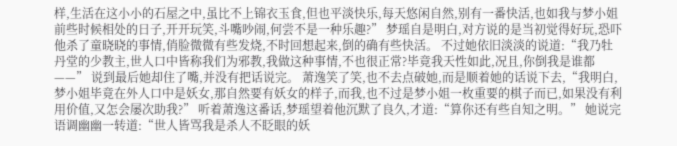样,生活在这小小的石屋之中,虽比不上锦衣玉食,但也平淡快乐,每天悠闲自然,别有一番快活,也如我与梦小姐前些时候相处的日子,开开玩笑,斗嘴吵闹,何尝不是一种乐趣?” 梦瑶自是明白,对方说的是当初觉得好玩,恐吓他杀了童晓晓的事情,俏脸微微有些发烧,不时回想起来,倒的确有些快活。 不过她依旧淡淡的说道:“我乃牡丹堂的少教主,世人口中皆称我们为邪教,我做这种事情,不也很正常?毕竟我天性如此,况且,你倒我是谁都——” 说到最后她却住了嘴,并没有把话说完。 萧逸笑了笑,也不去点破她,而是顺着她的话说下去,“我明白,梦小姐毕竟在外人口中是妖女,那自然要有妖女的样子,而我,也不过是梦小姐一枚重要的棋子而已,如果没有利用价值,又怎会屡次助我?” 听着萧逸这番话,梦瑶望着他沉默了良久,才道:“算你还有些自知之明。” 她说完语调幽幽一转道:“世人皆骂我是杀人不眨眼的妖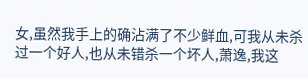女,虽然我手上的确沾满了不少鲜血,可我从未杀过一个好人,也从未错杀一个坏人,萧逸,我这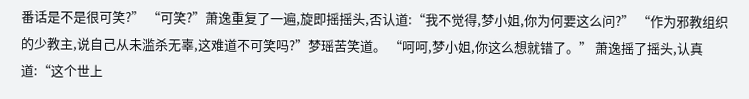番话是不是很可笑?” “可笑?”萧逸重复了一遍,旋即摇摇头,否认道:“我不觉得,梦小姐,你为何要这么问?” “作为邪教组织的少教主,说自己从未滥杀无辜,这难道不可笑吗?”梦瑶苦笑道。 “呵呵,梦小姐,你这么想就错了。” 萧逸摇了摇头,认真道:“这个世上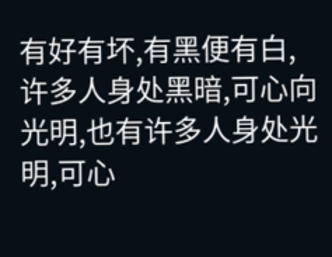有好有坏,有黑便有白,许多人身处黑暗,可心向光明,也有许多人身处光明,可心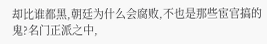却比谁都黑,朝廷为什么会腐败,不也是那些宦官搞的鬼?名门正派之中,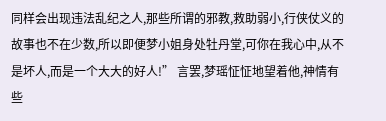同样会出现违法乱纪之人,那些所谓的邪教,救助弱小,行侠仗义的故事也不在少数,所以即便梦小姐身处牡丹堂,可你在我心中,从不是坏人,而是一个大大的好人!” 言罢,梦瑶怔怔地望着他,神情有些